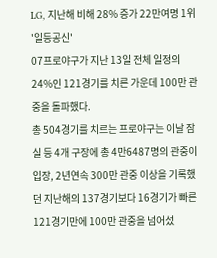LG, 지난해 비해 28% 증가 22만여명 1위 '일등공신'
07프로야구가 지난 13일 전체 일정의 24%인 121경기를 치른 가운데 100만 관중을 돌파했다.
총 504경기를 치르는 프로야구는 이날 잠실 등 4개 구장에 총 4만6487명의 관중이 입장, 2년연속 300만 관중 이상을 기록했던 지난해의 137경기보다 16경기가 빠른 121경기만에 100만 관중을 넘어섰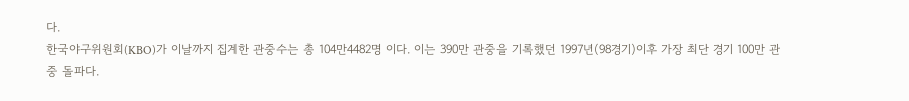다.
한국야구위원회(KBO)가 이날까지 집계한 관중수는 총 104만4482명 이다. 이는 390만 관중을 기록했던 1997년(98경기)이후 가장 최단 경기 100만 관중 돌파다.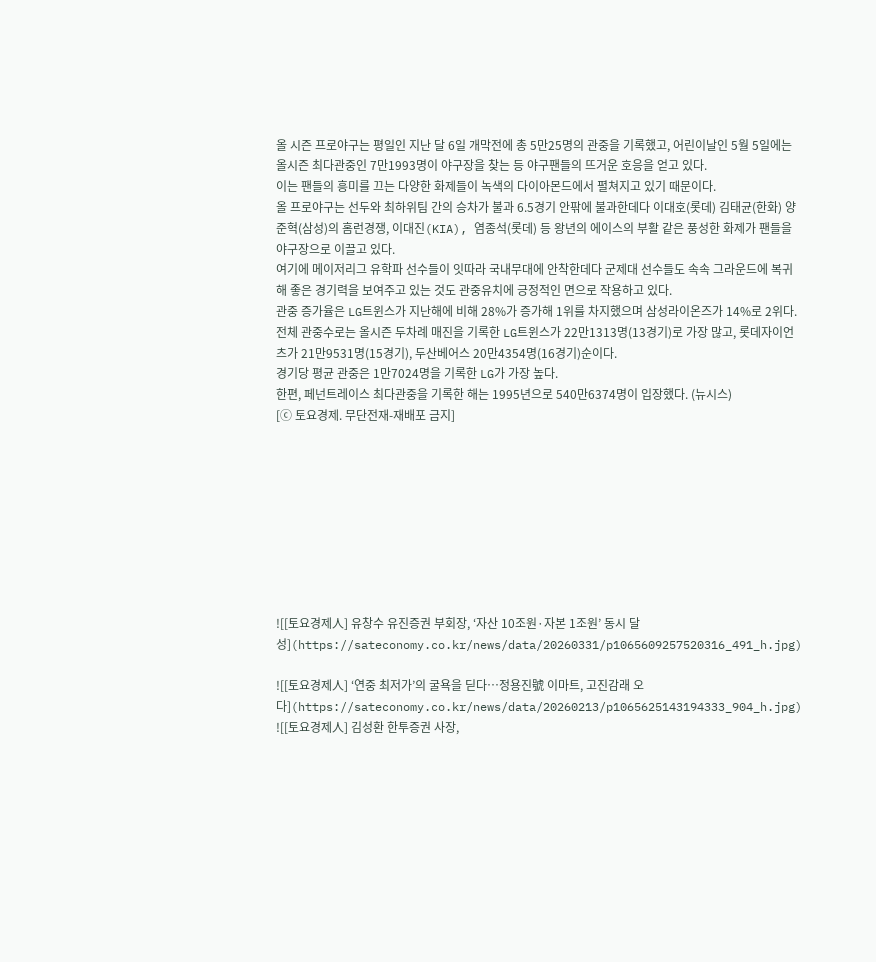올 시즌 프로야구는 평일인 지난 달 6일 개막전에 총 5만25명의 관중을 기록했고, 어린이날인 5월 5일에는 올시즌 최다관중인 7만1993명이 야구장을 찾는 등 야구팬들의 뜨거운 호응을 얻고 있다.
이는 팬들의 흥미를 끄는 다양한 화제들이 녹색의 다이아몬드에서 펼쳐지고 있기 때문이다.
올 프로야구는 선두와 최하위팀 간의 승차가 불과 6.5경기 안팎에 불과한데다 이대호(롯데) 김태균(한화) 양준혁(삼성)의 홈런경쟁, 이대진(KIA), 염종석(롯데) 등 왕년의 에이스의 부활 같은 풍성한 화제가 팬들을 야구장으로 이끌고 있다.
여기에 메이저리그 유학파 선수들이 잇따라 국내무대에 안착한데다 군제대 선수들도 속속 그라운드에 복귀해 좋은 경기력을 보여주고 있는 것도 관중유치에 긍정적인 면으로 작용하고 있다.
관중 증가율은 LG트윈스가 지난해에 비해 28%가 증가해 1위를 차지했으며 삼성라이온즈가 14%로 2위다.
전체 관중수로는 올시즌 두차례 매진을 기록한 LG트윈스가 22만1313명(13경기)로 가장 많고, 롯데자이언츠가 21만9531명(15경기), 두산베어스 20만4354명(16경기)순이다.
경기당 평균 관중은 1만7024명을 기록한 LG가 가장 높다.
한편, 페넌트레이스 최다관중을 기록한 해는 1995년으로 540만6374명이 입장했다. (뉴시스)
[ⓒ 토요경제. 무단전재-재배포 금지]









![[토요경제人] 유창수 유진증권 부회장, ‘자산 10조원·자본 1조원’ 동시 달성](https://sateconomy.co.kr/news/data/20260331/p1065609257520316_491_h.jpg)

![[토요경제人] ‘연중 최저가’의 굴욕을 딛다…정용진號 이마트, 고진감래 오다](https://sateconomy.co.kr/news/data/20260213/p1065625143194333_904_h.jpg)
![[토요경제人] 김성환 한투증권 사장,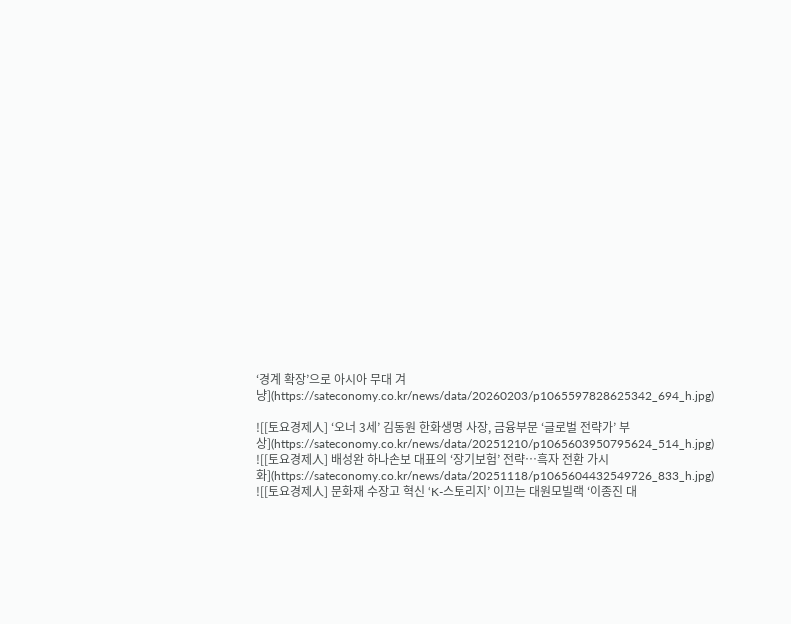‘경계 확장’으로 아시아 무대 겨냥](https://sateconomy.co.kr/news/data/20260203/p1065597828625342_694_h.jpg)

![[토요경제人] ‘오너 3세’ 김동원 한화생명 사장, 금융부문 ‘글로벌 전략가’ 부상](https://sateconomy.co.kr/news/data/20251210/p1065603950795624_514_h.jpg)
![[토요경제人] 배성완 하나손보 대표의 ‘장기보험’ 전략…흑자 전환 가시화](https://sateconomy.co.kr/news/data/20251118/p1065604432549726_833_h.jpg)
![[토요경제人] 문화재 수장고 혁신 ‘K-스토리지’ 이끄는 대원모빌랙 ‘이종진 대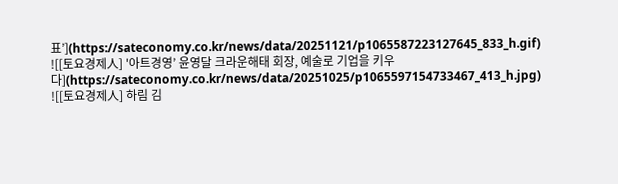표’](https://sateconomy.co.kr/news/data/20251121/p1065587223127645_833_h.gif)
![[토요경제人] '아트경영’ 윤영달 크라운해태 회장, 예술로 기업을 키우다](https://sateconomy.co.kr/news/data/20251025/p1065597154733467_413_h.jpg)
![[토요경제人] 하림 김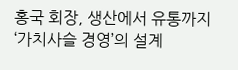홍국 회장, 생산에서 유통까지 ‘가치사슬 경영’의 설계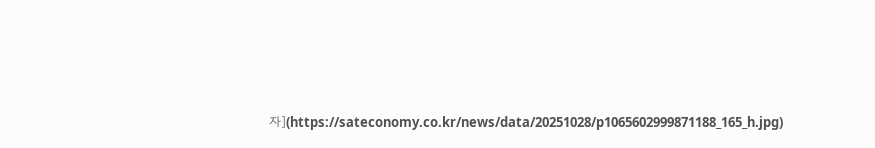자](https://sateconomy.co.kr/news/data/20251028/p1065602999871188_165_h.jpg)